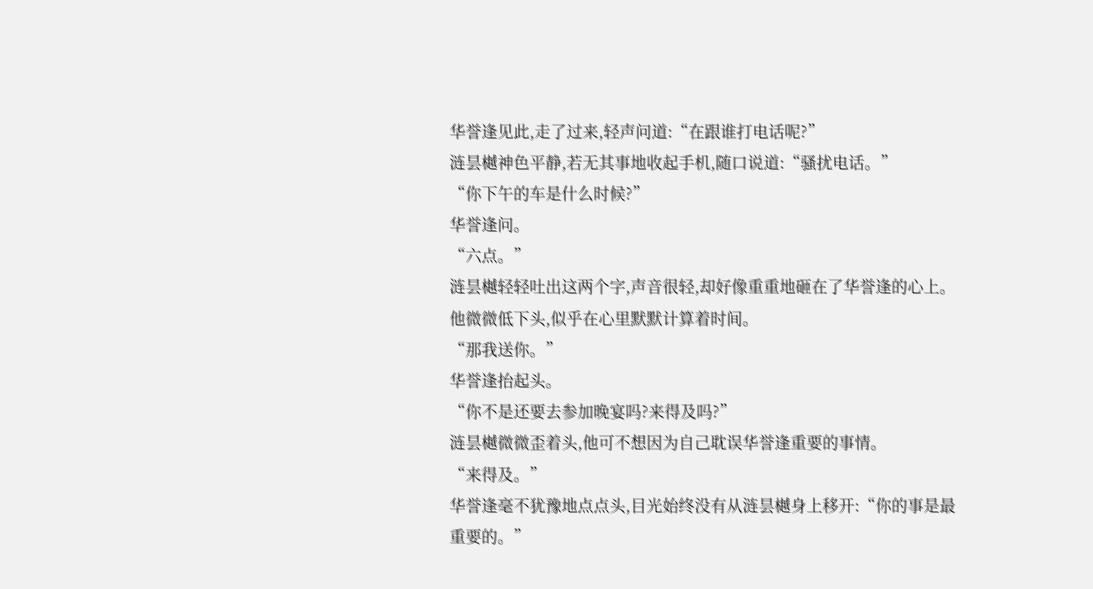华誉逢见此,走了过来,轻声问道:“在跟谁打电话呢?”
涟昙樾神色平静,若无其事地收起手机,随口说道:“骚扰电话。”
“你下午的车是什么时候?”
华誉逢问。
“六点。”
涟昙樾轻轻吐出这两个字,声音很轻,却好像重重地砸在了华誉逢的心上。他微微低下头,似乎在心里默默计算着时间。
“那我送你。”
华誉逢抬起头。
“你不是还要去参加晚宴吗?来得及吗?”
涟昙樾微微歪着头,他可不想因为自己耽误华誉逢重要的事情。
“来得及。”
华誉逢毫不犹豫地点点头,目光始终没有从涟昙樾身上移开:“你的事是最重要的。”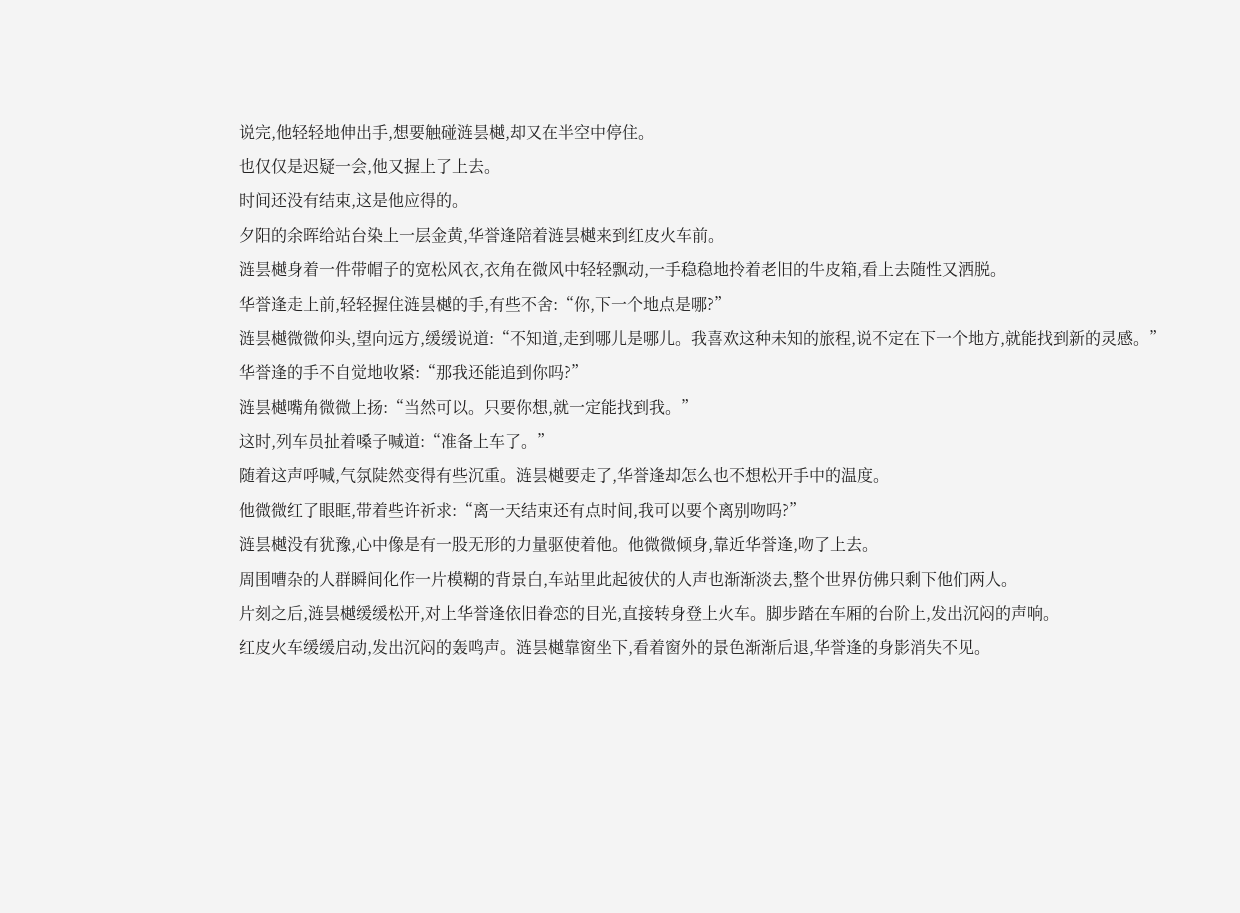说完,他轻轻地伸出手,想要触碰涟昙樾,却又在半空中停住。
也仅仅是迟疑一会,他又握上了上去。
时间还没有结束,这是他应得的。
夕阳的余晖给站台染上一层金黄,华誉逢陪着涟昙樾来到红皮火车前。
涟昙樾身着一件带帽子的宽松风衣,衣角在微风中轻轻飘动,一手稳稳地拎着老旧的牛皮箱,看上去随性又洒脱。
华誉逢走上前,轻轻握住涟昙樾的手,有些不舍:“你,下一个地点是哪?”
涟昙樾微微仰头,望向远方,缓缓说道:“不知道,走到哪儿是哪儿。我喜欢这种未知的旅程,说不定在下一个地方,就能找到新的灵感。”
华誉逢的手不自觉地收紧:“那我还能追到你吗?”
涟昙樾嘴角微微上扬:“当然可以。只要你想,就一定能找到我。”
这时,列车员扯着嗓子喊道:“准备上车了。”
随着这声呼喊,气氛陡然变得有些沉重。涟昙樾要走了,华誉逢却怎么也不想松开手中的温度。
他微微红了眼眶,带着些许祈求:“离一天结束还有点时间,我可以要个离别吻吗?”
涟昙樾没有犹豫,心中像是有一股无形的力量驱使着他。他微微倾身,靠近华誉逢,吻了上去。
周围嘈杂的人群瞬间化作一片模糊的背景白,车站里此起彼伏的人声也渐渐淡去,整个世界仿佛只剩下他们两人。
片刻之后,涟昙樾缓缓松开,对上华誉逢依旧眷恋的目光,直接转身登上火车。脚步踏在车厢的台阶上,发出沉闷的声响。
红皮火车缓缓启动,发出沉闷的轰鸣声。涟昙樾靠窗坐下,看着窗外的景色渐渐后退,华誉逢的身影消失不见。